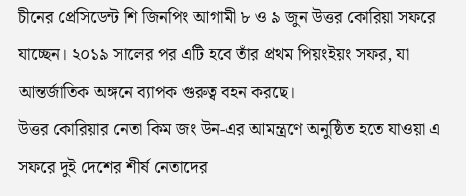চীনের প্রেসিডেন্ট শি জিনপিং আগামী ৮ ও ৯ জুন উত্তর কোরিয়া সফরে যাচ্ছেন। ২০১৯ সালের পর এটি হবে তাঁর প্রথম পিয়ংইয়ং সফর, যা আন্তর্জাতিক অঙ্গনে ব্যাপক গুরুত্ব বহন করছে।
উত্তর কোরিয়ার নেতা কিম জং উন-এর আমন্ত্রণে অনুষ্ঠিত হতে যাওয়া এ সফরে দুই দেশের শীর্ষ নেতাদের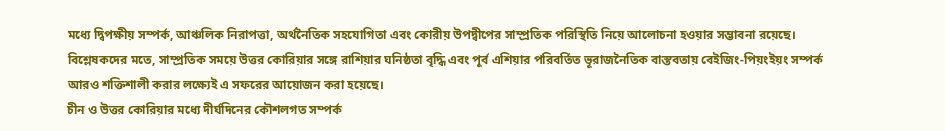মধ্যে দ্বিপক্ষীয় সম্পর্ক, আঞ্চলিক নিরাপত্তা, অর্থনৈতিক সহযোগিতা এবং কোরীয় উপদ্বীপের সাম্প্রতিক পরিস্থিতি নিয়ে আলোচনা হওয়ার সম্ভাবনা রয়েছে।
বিশ্লেষকদের মতে, সাম্প্রতিক সময়ে উত্তর কোরিয়ার সঙ্গে রাশিয়ার ঘনিষ্ঠতা বৃদ্ধি এবং পূর্ব এশিয়ার পরিবর্তিত ভূরাজনৈতিক বাস্তবতায় বেইজিং-পিয়ংইয়ং সম্পর্ক আরও শক্তিশালী করার লক্ষ্যেই এ সফরের আয়োজন করা হয়েছে।
চীন ও উত্তর কোরিয়ার মধ্যে দীর্ঘদিনের কৌশলগত সম্পর্ক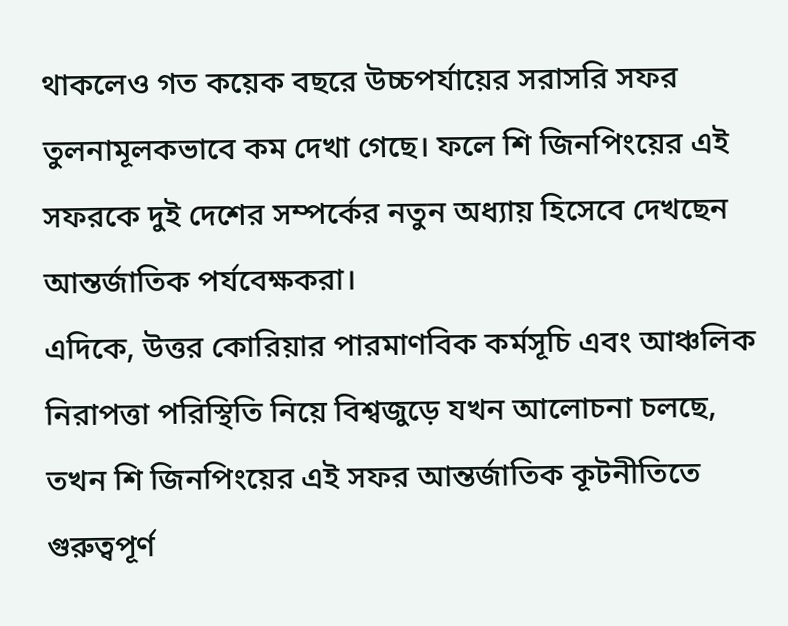থাকলেও গত কয়েক বছরে উচ্চপর্যায়ের সরাসরি সফর তুলনামূলকভাবে কম দেখা গেছে। ফলে শি জিনপিংয়ের এই সফরকে দুই দেশের সম্পর্কের নতুন অধ্যায় হিসেবে দেখছেন আন্তর্জাতিক পর্যবেক্ষকরা।
এদিকে, উত্তর কোরিয়ার পারমাণবিক কর্মসূচি এবং আঞ্চলিক নিরাপত্তা পরিস্থিতি নিয়ে বিশ্বজুড়ে যখন আলোচনা চলছে, তখন শি জিনপিংয়ের এই সফর আন্তর্জাতিক কূটনীতিতে গুরুত্বপূর্ণ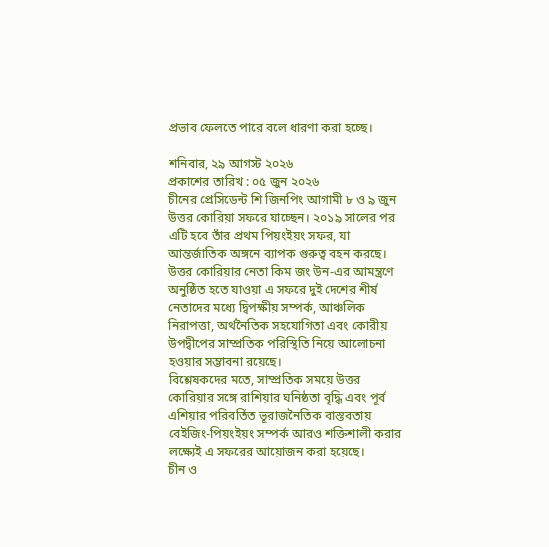প্রভাব ফেলতে পারে বলে ধারণা করা হচ্ছে।

শনিবার, ২৯ আগস্ট ২০২৬
প্রকাশের তারিখ : ০৫ জুন ২০২৬
চীনের প্রেসিডেন্ট শি জিনপিং আগামী ৮ ও ৯ জুন উত্তর কোরিয়া সফরে যাচ্ছেন। ২০১৯ সালের পর এটি হবে তাঁর প্রথম পিয়ংইয়ং সফর, যা আন্তর্জাতিক অঙ্গনে ব্যাপক গুরুত্ব বহন করছে।
উত্তর কোরিয়ার নেতা কিম জং উন-এর আমন্ত্রণে অনুষ্ঠিত হতে যাওয়া এ সফরে দুই দেশের শীর্ষ নেতাদের মধ্যে দ্বিপক্ষীয় সম্পর্ক, আঞ্চলিক নিরাপত্তা, অর্থনৈতিক সহযোগিতা এবং কোরীয় উপদ্বীপের সাম্প্রতিক পরিস্থিতি নিয়ে আলোচনা হওয়ার সম্ভাবনা রয়েছে।
বিশ্লেষকদের মতে, সাম্প্রতিক সময়ে উত্তর কোরিয়ার সঙ্গে রাশিয়ার ঘনিষ্ঠতা বৃদ্ধি এবং পূর্ব এশিয়ার পরিবর্তিত ভূরাজনৈতিক বাস্তবতায় বেইজিং-পিয়ংইয়ং সম্পর্ক আরও শক্তিশালী করার লক্ষ্যেই এ সফরের আয়োজন করা হয়েছে।
চীন ও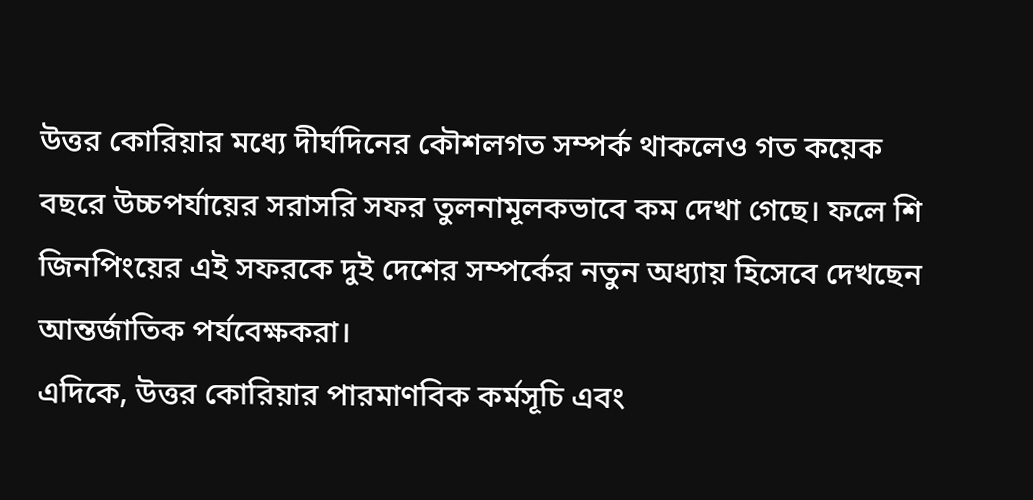উত্তর কোরিয়ার মধ্যে দীর্ঘদিনের কৌশলগত সম্পর্ক থাকলেও গত কয়েক বছরে উচ্চপর্যায়ের সরাসরি সফর তুলনামূলকভাবে কম দেখা গেছে। ফলে শি জিনপিংয়ের এই সফরকে দুই দেশের সম্পর্কের নতুন অধ্যায় হিসেবে দেখছেন আন্তর্জাতিক পর্যবেক্ষকরা।
এদিকে, উত্তর কোরিয়ার পারমাণবিক কর্মসূচি এবং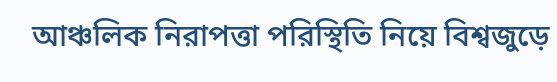আঞ্চলিক নিরাপত্তা পরিস্থিতি নিয়ে বিশ্বজুড়ে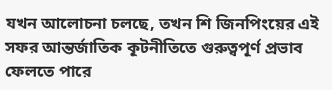যখন আলোচনা চলছে, তখন শি জিনপিংয়ের এই সফর আন্তর্জাতিক কূটনীতিতে গুরুত্বপূর্ণ প্রভাব ফেলতে পারে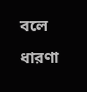বলে ধারণা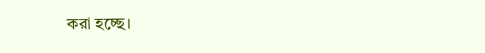করা হচ্ছে।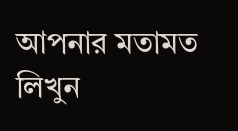আপনার মতামত লিখুন